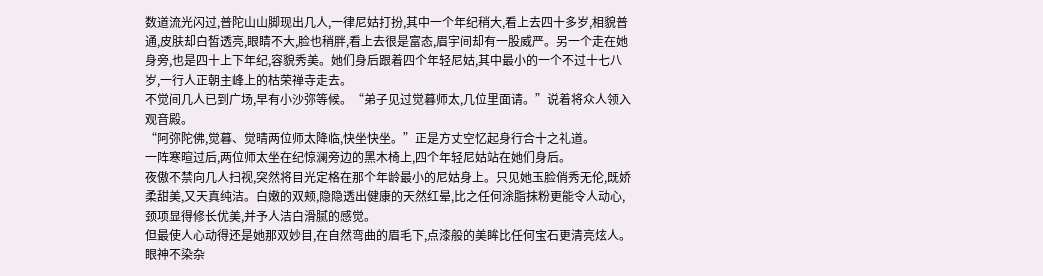数道流光闪过,普陀山山脚现出几人,一律尼姑打扮,其中一个年纪稍大,看上去四十多岁,相貌普通,皮肤却白皙透亮,眼睛不大,脸也稍胖,看上去很是富态,眉宇间却有一股威严。另一个走在她身旁,也是四十上下年纪,容貌秀美。她们身后跟着四个年轻尼姑,其中最小的一个不过十七八岁,一行人正朝主峰上的枯荣禅寺走去。
不觉间几人已到广场,早有小沙弥等候。“弟子见过觉暮师太,几位里面请。”说着将众人领入观音殿。
“阿弥陀佛,觉暮、觉晴两位师太降临,快坐快坐。”正是方丈空忆起身行合十之礼道。
一阵寒暄过后,两位师太坐在纪惊澜旁边的黑木椅上,四个年轻尼姑站在她们身后。
夜傲不禁向几人扫视,突然将目光定格在那个年龄最小的尼姑身上。只见她玉脸俏秀无伦,既娇柔甜美,又天真纯洁。白嫩的双颊,隐隐透出健康的天然红晕,比之任何涂脂抹粉更能令人动心,颈项显得修长优美,并予人洁白滑腻的感觉。
但最使人心动得还是她那双妙目,在自然弯曲的眉毛下,点漆般的美眸比任何宝石更清亮炫人。眼神不染杂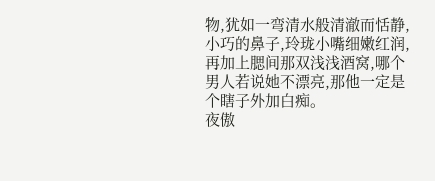物,犹如一弯清水般清澈而恬静,小巧的鼻子,玲珑小嘴细嫩红润,再加上腮间那双浅浅酒窝,哪个男人若说她不漂亮,那他一定是个瞎子外加白痴。
夜傲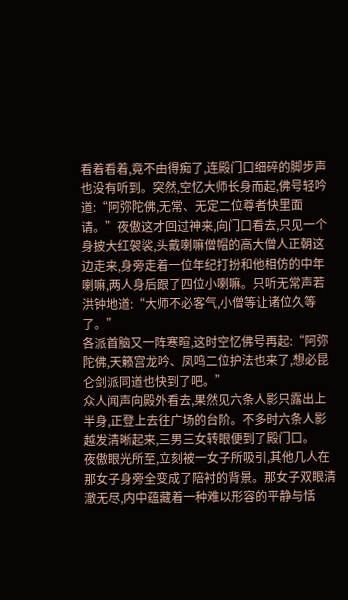看着看着,竟不由得痴了,连殿门口细碎的脚步声也没有听到。突然,空忆大师长身而起,佛号轻吟道:“阿弥陀佛,无常、无定二位尊者快里面请。”夜傲这才回过神来,向门口看去,只见一个身披大红袈裟,头戴喇嘛僧帽的高大僧人正朝这边走来,身旁走着一位年纪打扮和他相仿的中年喇嘛,两人身后跟了四位小喇嘛。只听无常声若洪钟地道:“大师不必客气,小僧等让诸位久等了。”
各派首脑又一阵寒暄,这时空忆佛号再起:“阿弥陀佛,天籁宫龙吟、凤鸣二位护法也来了,想必昆仑剑派同道也快到了吧。”
众人闻声向殿外看去,果然见六条人影只露出上半身,正登上去往广场的台阶。不多时六条人影越发清晰起来,三男三女转眼便到了殿门口。
夜傲眼光所至,立刻被一女子所吸引,其他几人在那女子身旁全变成了陪衬的背景。那女子双眼清澈无尽,内中蕴藏着一种难以形容的平静与恬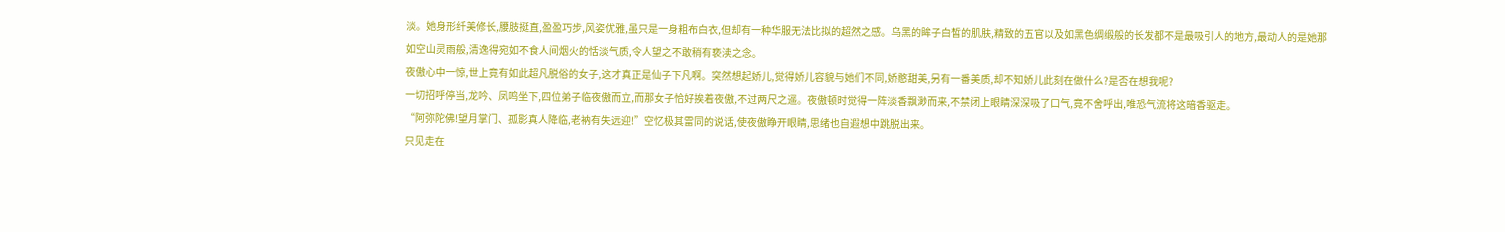淡。她身形纤美修长,腰肢挺直,盈盈巧步,风姿优雅,虽只是一身粗布白衣,但却有一种华服无法比拟的超然之感。乌黑的眸子白皙的肌肤,精致的五官以及如黑色绸缎般的长发都不是最吸引人的地方,最动人的是她那如空山灵雨般,清逸得宛如不食人间烟火的恬淡气质,令人望之不敢稍有亵渎之念。
夜傲心中一惊,世上竟有如此超凡脱俗的女子,这才真正是仙子下凡啊。突然想起娇儿,觉得娇儿容貌与她们不同,娇憨甜美,另有一番美质,却不知娇儿此刻在做什么?是否在想我呢?
一切招呼停当,龙吟、凤鸣坐下,四位弟子临夜傲而立,而那女子恰好挨着夜傲,不过两尺之遥。夜傲顿时觉得一阵淡香飘渺而来,不禁闭上眼睛深深吸了口气,竟不舍呼出,唯恐气流将这暗香驱走。
“阿弥陀佛!望月掌门、孤影真人降临,老衲有失远迎!”空忆极其雷同的说话,使夜傲睁开眼睛,思绪也自遐想中跳脱出来。
只见走在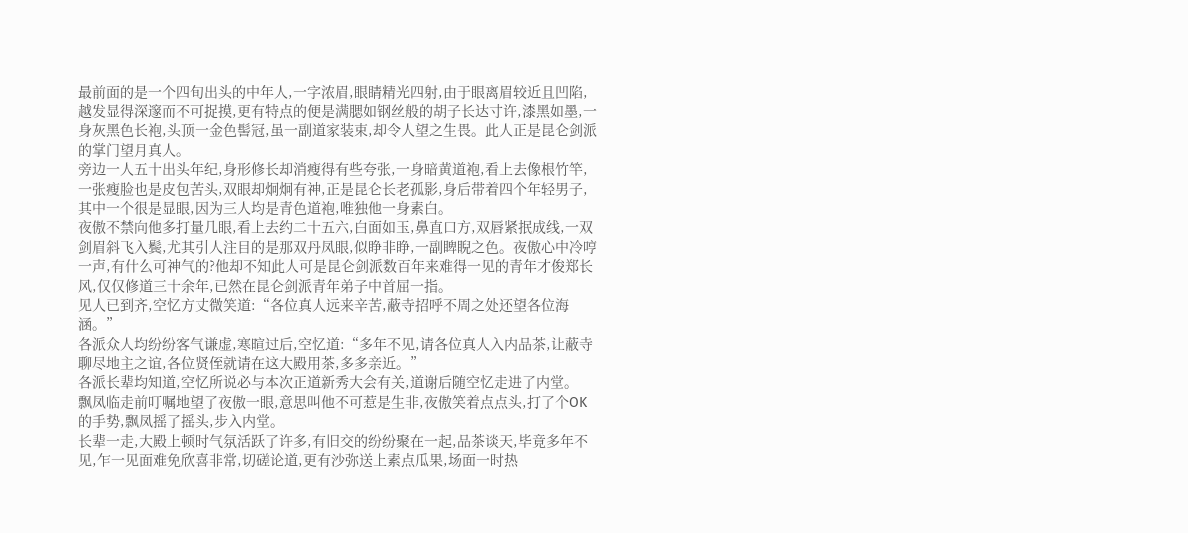最前面的是一个四旬出头的中年人,一字浓眉,眼睛精光四射,由于眼离眉较近且凹陷,越发显得深邃而不可捉摸,更有特点的便是满腮如钢丝般的胡子长达寸许,漆黑如墨,一身灰黑色长袍,头顶一金色髻冠,虽一副道家装束,却令人望之生畏。此人正是昆仑剑派的掌门望月真人。
旁边一人五十出头年纪,身形修长却消瘦得有些夸张,一身暗黄道袍,看上去像根竹竿,一张瘦脸也是皮包苦头,双眼却炯炯有神,正是昆仑长老孤影,身后带着四个年轻男子,其中一个很是显眼,因为三人均是青色道袍,唯独他一身素白。
夜傲不禁向他多打量几眼,看上去约二十五六,白面如玉,鼻直口方,双唇紧抿成线,一双剑眉斜飞入鬓,尤其引人注目的是那双丹凤眼,似睁非睁,一副睥睨之色。夜傲心中冷哼一声,有什么可神气的?他却不知此人可是昆仑剑派数百年来难得一见的青年才俊郑长风,仅仅修道三十余年,已然在昆仑剑派青年弟子中首屈一指。
见人已到齐,空忆方丈微笑道:“各位真人远来辛苦,蔽寺招呼不周之处还望各位海涵。”
各派众人均纷纷客气谦虚,寒暄过后,空忆道:“多年不见,请各位真人入内品茶,让蔽寺聊尽地主之谊,各位贤侄就请在这大殿用茶,多多亲近。”
各派长辈均知道,空忆所说必与本次正道新秀大会有关,道谢后随空忆走进了内堂。
飘凤临走前叮嘱地望了夜傲一眼,意思叫他不可惹是生非,夜傲笑着点点头,打了个OK的手势,飘凤摇了摇头,步入内堂。
长辈一走,大殿上顿时气氛活跃了许多,有旧交的纷纷聚在一起,品茶谈天,毕竟多年不见,乍一见面难免欣喜非常,切磋论道,更有沙弥送上素点瓜果,场面一时热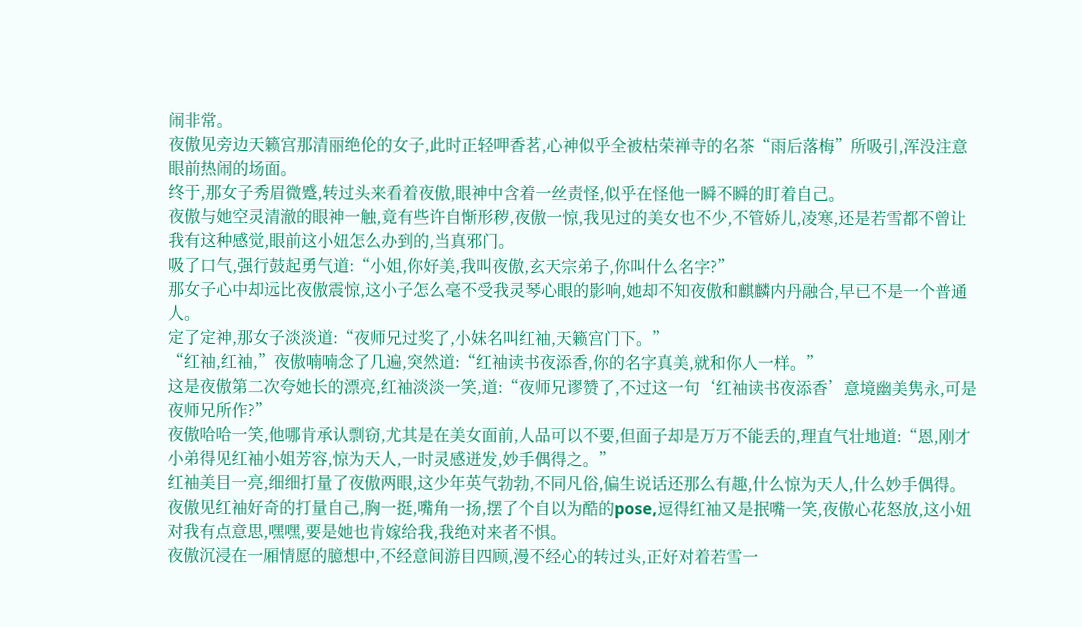闹非常。
夜傲见旁边天籁宫那清丽绝伦的女子,此时正轻呷香茗,心神似乎全被枯荣禅寺的名茶“雨后落梅”所吸引,浑没注意眼前热闹的场面。
终于,那女子秀眉微蹙,转过头来看着夜傲,眼神中含着一丝责怪,似乎在怪他一瞬不瞬的盯着自己。
夜傲与她空灵清澈的眼神一触,竟有些许自惭形秽,夜傲一惊,我见过的美女也不少,不管娇儿,凌寒,还是若雪都不曾让我有这种感觉,眼前这小妞怎么办到的,当真邪门。
吸了口气,强行鼓起勇气道:“小姐,你好美,我叫夜傲,玄天宗弟子,你叫什么名字?”
那女子心中却远比夜傲震惊,这小子怎么毫不受我灵琴心眼的影响,她却不知夜傲和麒麟内丹融合,早已不是一个普通人。
定了定神,那女子淡淡道:“夜师兄过奖了,小妹名叫红袖,天籁宫门下。”
“红袖,红袖,”夜傲喃喃念了几遍,突然道:“红袖读书夜添香,你的名字真美,就和你人一样。”
这是夜傲第二次夸她长的漂亮,红袖淡淡一笑,道:“夜师兄谬赞了,不过这一句‘红袖读书夜添香’意境幽美隽永,可是夜师兄所作?”
夜傲哈哈一笑,他哪肯承认剽窃,尤其是在美女面前,人品可以不要,但面子却是万万不能丢的,理直气壮地道:“恩,刚才小弟得见红袖小姐芳容,惊为天人,一时灵感迸发,妙手偶得之。”
红袖美目一亮,细细打量了夜傲两眼,这少年英气勃勃,不同凡俗,偏生说话还那么有趣,什么惊为天人,什么妙手偶得。
夜傲见红袖好奇的打量自己,胸一挺,嘴角一扬,摆了个自以为酷的pose,逗得红袖又是抿嘴一笑,夜傲心花怒放,这小妞对我有点意思,嘿嘿,要是她也肯嫁给我,我绝对来者不惧。
夜傲沉浸在一厢情愿的臆想中,不经意间游目四顾,漫不经心的转过头,正好对着若雪一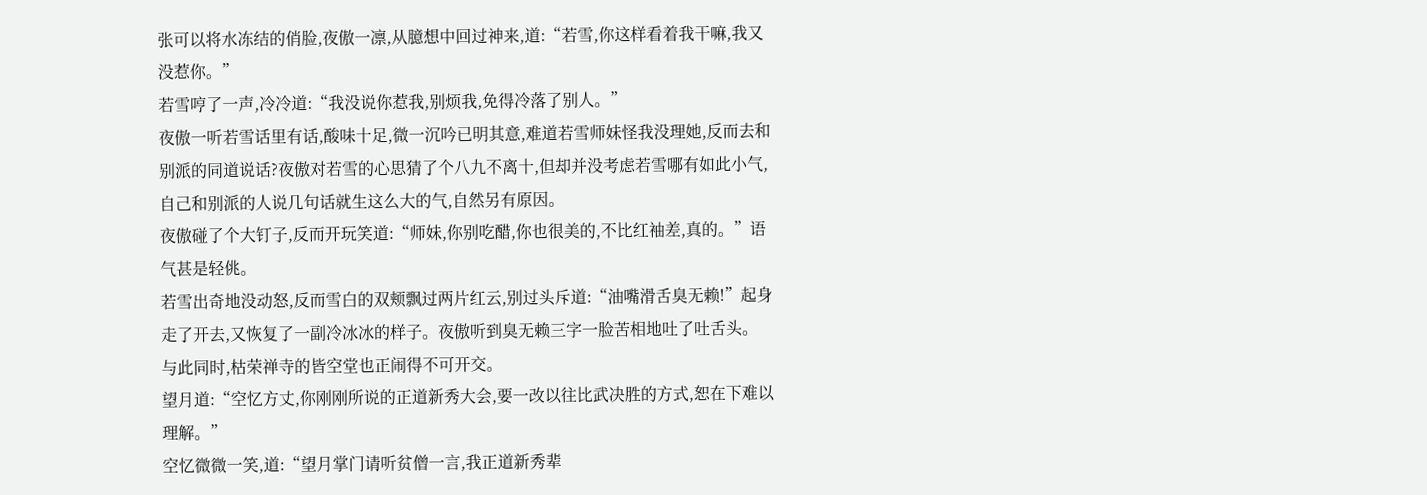张可以将水冻结的俏脸,夜傲一凛,从臆想中回过神来,道:“若雪,你这样看着我干嘛,我又没惹你。”
若雪哼了一声,冷冷道:“我没说你惹我,别烦我,免得冷落了别人。”
夜傲一听若雪话里有话,酸味十足,微一沉吟已明其意,难道若雪师妹怪我没理她,反而去和别派的同道说话?夜傲对若雪的心思猜了个八九不离十,但却并没考虑若雪哪有如此小气,自己和别派的人说几句话就生这么大的气,自然另有原因。
夜傲碰了个大钉子,反而开玩笑道:“师妹,你别吃醋,你也很美的,不比红袖差,真的。”语气甚是轻佻。
若雪出奇地没动怒,反而雪白的双颊飘过两片红云,别过头斥道:“油嘴滑舌臭无赖!”起身走了开去,又恢复了一副冷冰冰的样子。夜傲听到臭无赖三字一脸苦相地吐了吐舌头。
与此同时,枯荣禅寺的皆空堂也正闹得不可开交。
望月道:“空忆方丈,你刚刚所说的正道新秀大会,要一改以往比武决胜的方式,恕在下难以理解。”
空忆微微一笑,道:“望月掌门请听贫僧一言,我正道新秀辈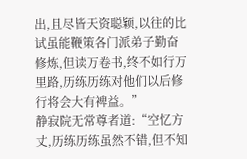出,且尽皆天资聪颖,以往的比试虽能鞭策各门派弟子勤奋修炼,但读万卷书,终不如行万里路,历练历练对他们以后修行将会大有裨益。”
静寂院无常尊者道:“空忆方丈,历练历练虽然不错,但不知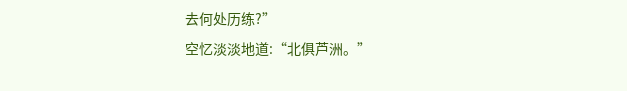去何处历练?”
空忆淡淡地道:“北俱芦洲。”